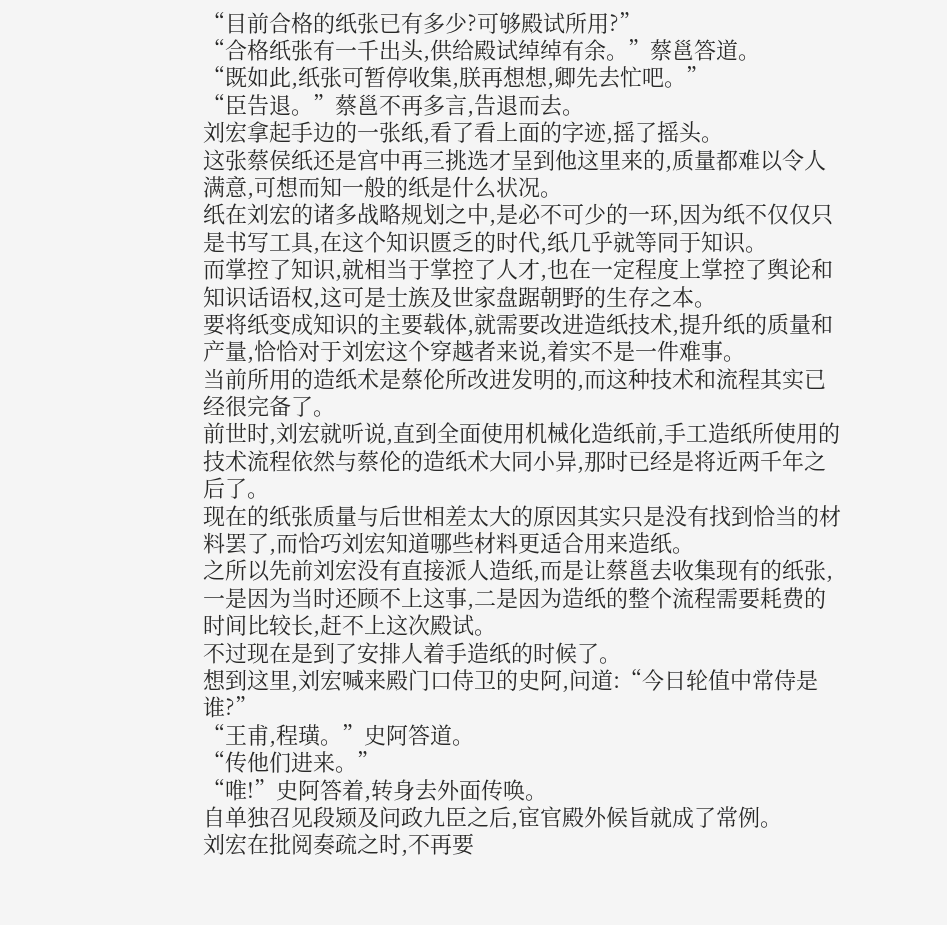“目前合格的纸张已有多少?可够殿试所用?”
“合格纸张有一千出头,供给殿试绰绰有余。”蔡邕答道。
“既如此,纸张可暂停收集,朕再想想,卿先去忙吧。”
“臣告退。”蔡邕不再多言,告退而去。
刘宏拿起手边的一张纸,看了看上面的字迹,摇了摇头。
这张蔡侯纸还是宫中再三挑选才呈到他这里来的,质量都难以令人满意,可想而知一般的纸是什么状况。
纸在刘宏的诸多战略规划之中,是必不可少的一环,因为纸不仅仅只是书写工具,在这个知识匮乏的时代,纸几乎就等同于知识。
而掌控了知识,就相当于掌控了人才,也在一定程度上掌控了舆论和知识话语权,这可是士族及世家盘踞朝野的生存之本。
要将纸变成知识的主要载体,就需要改进造纸技术,提升纸的质量和产量,恰恰对于刘宏这个穿越者来说,着实不是一件难事。
当前所用的造纸术是蔡伦所改进发明的,而这种技术和流程其实已经很完备了。
前世时,刘宏就听说,直到全面使用机械化造纸前,手工造纸所使用的技术流程依然与蔡伦的造纸术大同小异,那时已经是将近两千年之后了。
现在的纸张质量与后世相差太大的原因其实只是没有找到恰当的材料罢了,而恰巧刘宏知道哪些材料更适合用来造纸。
之所以先前刘宏没有直接派人造纸,而是让蔡邕去收集现有的纸张,一是因为当时还顾不上这事,二是因为造纸的整个流程需要耗费的时间比较长,赶不上这次殿试。
不过现在是到了安排人着手造纸的时候了。
想到这里,刘宏喊来殿门口侍卫的史阿,问道:“今日轮值中常侍是谁?”
“王甫,程璜。”史阿答道。
“传他们进来。”
“唯!”史阿答着,转身去外面传唤。
自单独召见段颎及问政九臣之后,宦官殿外候旨就成了常例。
刘宏在批阅奏疏之时,不再要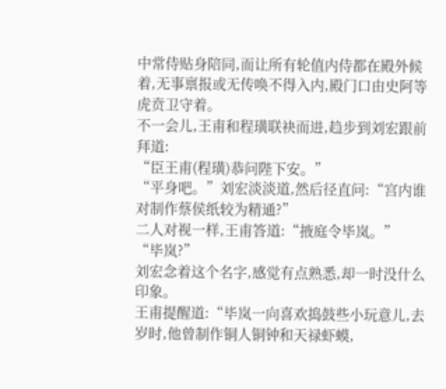中常侍贴身陪同,而让所有轮值内侍都在殿外候着,无事禀报或无传唤不得入内,殿门口由史阿等虎贲卫守着。
不一会儿,王甫和程璜联袂而进,趋步到刘宏跟前拜道:
“臣王甫(程璜)恭问陛下安。”
“平身吧。”刘宏淡淡道,然后径直问:“宫内谁对制作蔡侯纸较为精通?”
二人对视一样,王甫答道:“掖庭令毕岚。”
“毕岚?”
刘宏念着这个名字,感觉有点熟悉,却一时没什么印象。
王甫提醒道:“毕岚一向喜欢捣鼓些小玩意儿,去岁时,他曾制作铜人铜钟和天禄虾蟆,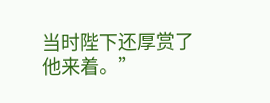当时陛下还厚赏了他来着。”